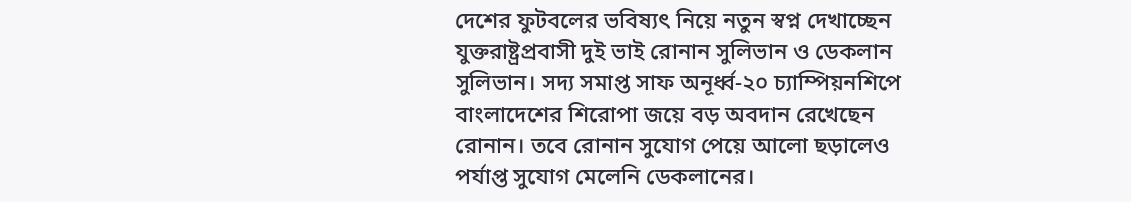দেশের ফুটবলের ভবিষ্যৎ নিয়ে নতুন স্বপ্ন দেখাচ্ছেন যুক্তরাষ্ট্রপ্রবাসী দুই ভাই রোনান সুলিভান ও ডেকলান সুলিভান। সদ্য সমাপ্ত সাফ অনূর্ধ্ব-২০ চ্যাম্পিয়নশিপে বাংলাদেশের শিরোপা জয়ে বড় অবদান রেখেছেন রোনান। তবে রোনান সুযোগ পেয়ে আলো ছড়ালেও পর্যাপ্ত সুযোগ মেলেনি ডেকলানের।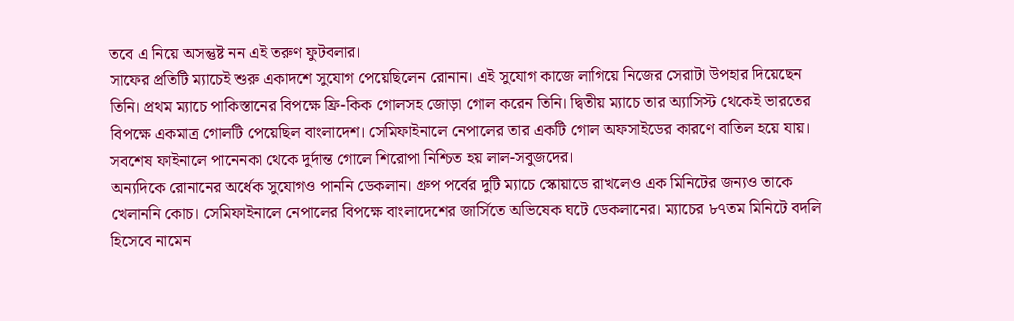তবে এ নিয়ে অসন্তুষ্ট নন এই তরুণ ফুটবলার।
সাফের প্রতিটি ম্যাচেই শুরু একাদশে সুযোগ পেয়েছিলেন রোনান। এই সুযোগ কাজে লাগিয়ে নিজের সেরাটা উপহার দিয়েছেন তিনি। প্রথম ম্যাচে পাকিস্তানের বিপক্ষে ফ্রি-কিক গোলসহ জোড়া গোল করেন তিনি। দ্বিতীয় ম্যাচে তার অ্যাসিস্ট থেকেই ভারতের বিপক্ষে একমাত্র গোলটি পেয়েছিল বাংলাদেশ। সেমিফাইনালে নেপালের তার একটি গোল অফসাইডের কারণে বাতিল হয়ে যায়। সবশেষ ফাইনালে পানেনকা থেকে দুর্দান্ত গোলে শিরোপা নিশ্চিত হয় লাল-সবুজদের।
অন্যদিকে রোনানের অর্ধেক সুযোগও পাননি ডেকলান। গ্রুপ পর্বের দুটি ম্যাচে স্কোয়াডে রাখলেও এক মিনিটের জন্যও তাকে খেলাননি কোচ। সেমিফাইনালে নেপালের বিপক্ষে বাংলাদেশের জার্সিতে অভিষেক ঘটে ডেকলানের। ম্যাচের ৮৭তম মিনিটে বদলি হিসেবে নামেন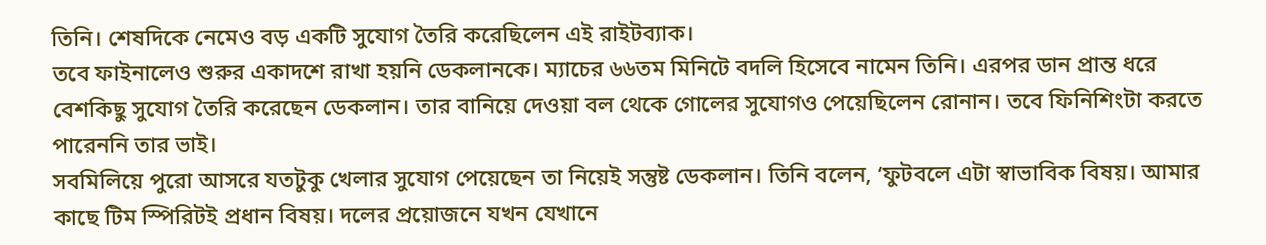তিনি। শেষদিকে নেমেও বড় একটি সুযোগ তৈরি করেছিলেন এই রাইটব্যাক।
তবে ফাইনালেও শুরুর একাদশে রাখা হয়নি ডেকলানকে। ম্যাচের ৬৬তম মিনিটে বদলি হিসেবে নামেন তিনি। এরপর ডান প্রান্ত ধরে বেশকিছু সুযোগ তৈরি করেছেন ডেকলান। তার বানিয়ে দেওয়া বল থেকে গোলের সুযোগও পেয়েছিলেন রোনান। তবে ফিনিশিংটা করতে পারেননি তার ভাই।
সবমিলিয়ে পুরো আসরে যতটুকু খেলার সুযোগ পেয়েছেন তা নিয়েই সন্তুষ্ট ডেকলান। তিনি বলেন, ‘ফুটবলে এটা স্বাভাবিক বিষয়। আমার কাছে টিম স্পিরিটই প্রধান বিষয়। দলের প্রয়োজনে যখন যেখানে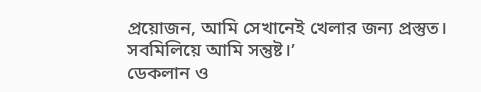প্রয়োজন, আমি সেখানেই খেলার জন্য প্রস্তুত। সবমিলিয়ে আমি সন্তুষ্ট।’
ডেকলান ও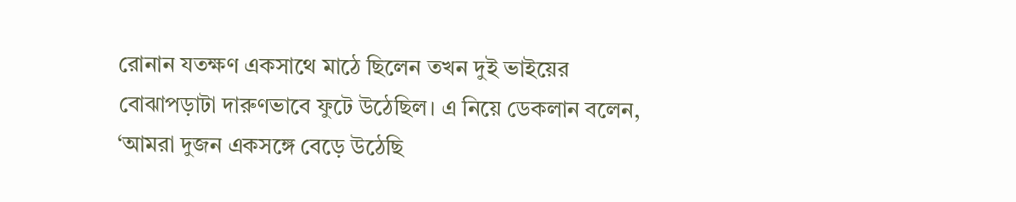রোনান যতক্ষণ একসাথে মাঠে ছিলেন তখন দুই ভাইয়ের বোঝাপড়াটা দারুণভাবে ফুটে উঠেছিল। এ নিয়ে ডেকলান বলেন, ‘আমরা দুজন একসঙ্গে বেড়ে উঠেছি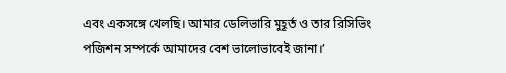এবং একসঙ্গে খেলছি। আমার ডেলিভারি মুহূর্ত ও তার রিসিভিং পজিশন সম্পর্কে আমাদের বেশ ভালোভাবেই জানা।’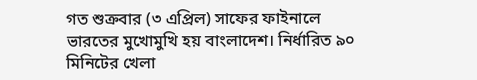গত শুক্রবার (৩ এপ্রিল) সাফের ফাইনালে ভারতের মুখোমুখি হয় বাংলাদেশ। নির্ধারিত ৯০ মিনিটের খেলা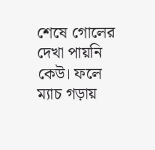শেষে গোলের দেখা পায়নি কেউ। ফলে ম্যাচ গড়ায়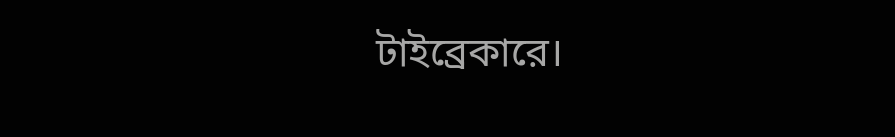টাইব্রেকারে।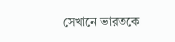সেখানে ভারতকে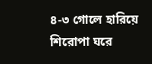৪-৩ গোলে হারিয়ে শিরোপা ঘরে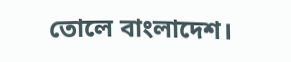তোলে বাংলাদেশ।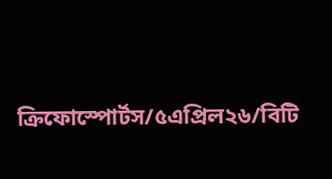ক্রিফোস্পোর্টস/৫এপ্রিল২৬/বিটি